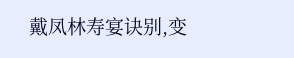戴凤林寿宴诀别,变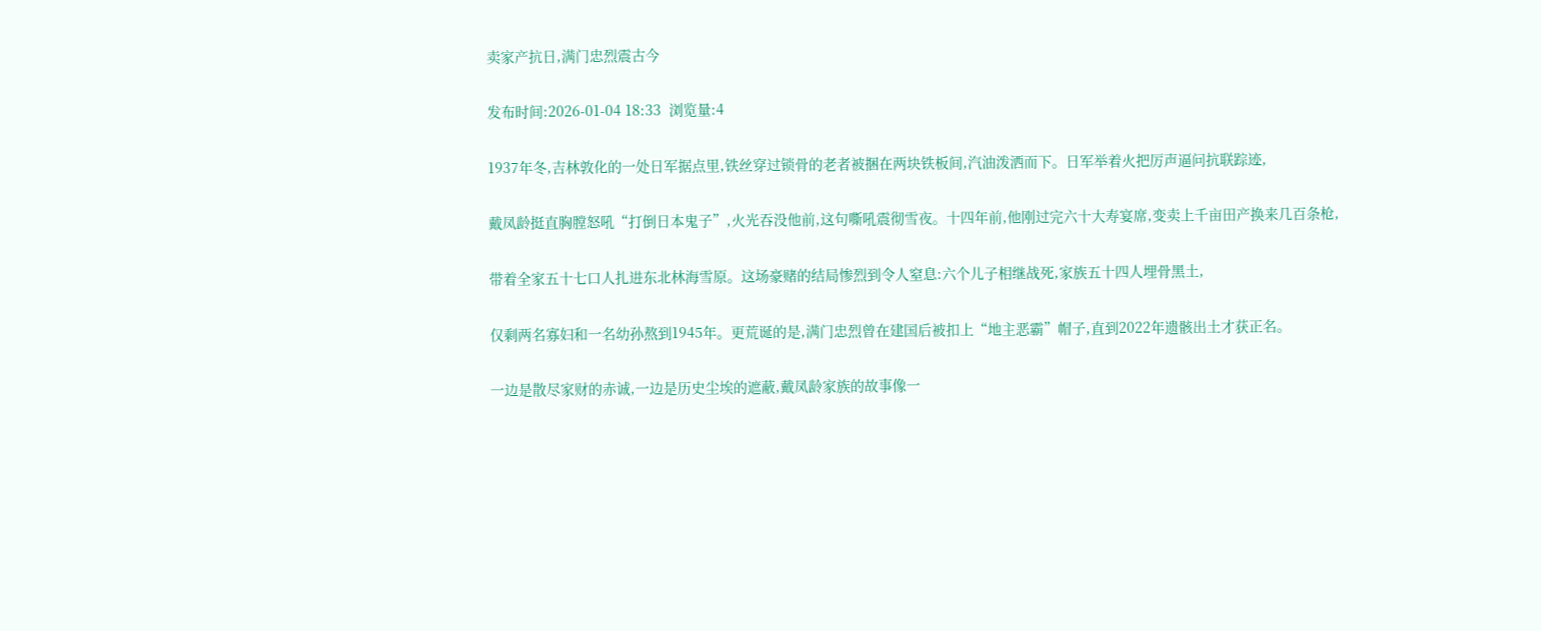卖家产抗日,满门忠烈震古今

发布时间:2026-01-04 18:33  浏览量:4

1937年冬,吉林敦化的一处日军据点里,铁丝穿过锁骨的老者被捆在两块铁板间,汽油泼洒而下。日军举着火把厉声逼问抗联踪迹,

戴凤龄挺直胸膛怒吼“打倒日本鬼子”,火光吞没他前,这句嘶吼震彻雪夜。十四年前,他刚过完六十大寿宴席,变卖上千亩田产换来几百条枪,

带着全家五十七口人扎进东北林海雪原。这场豪赌的结局惨烈到令人窒息:六个儿子相继战死,家族五十四人埋骨黑土,

仅剩两名寡妇和一名幼孙熬到1945年。更荒诞的是,满门忠烈曾在建国后被扣上“地主恶霸”帽子,直到2022年遗骸出土才获正名。

一边是散尽家财的赤诚,一边是历史尘埃的遮蔽,戴凤龄家族的故事像一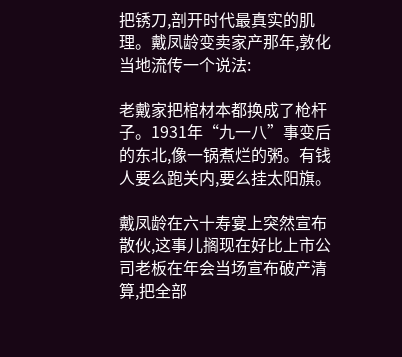把锈刀,剖开时代最真实的肌理。戴凤龄变卖家产那年,敦化当地流传一个说法:

老戴家把棺材本都换成了枪杆子。1931年“九一八”事变后的东北,像一锅煮烂的粥。有钱人要么跑关内,要么挂太阳旗。

戴凤龄在六十寿宴上突然宣布散伙,这事儿搁现在好比上市公司老板在年会当场宣布破产清算,把全部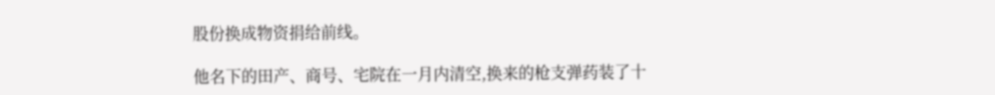股份换成物资捐给前线。

他名下的田产、商号、宅院在一月内清空,换来的枪支弹药装了十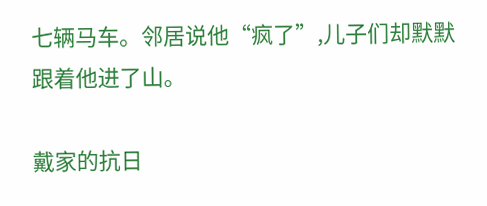七辆马车。邻居说他“疯了”,儿子们却默默跟着他进了山。

戴家的抗日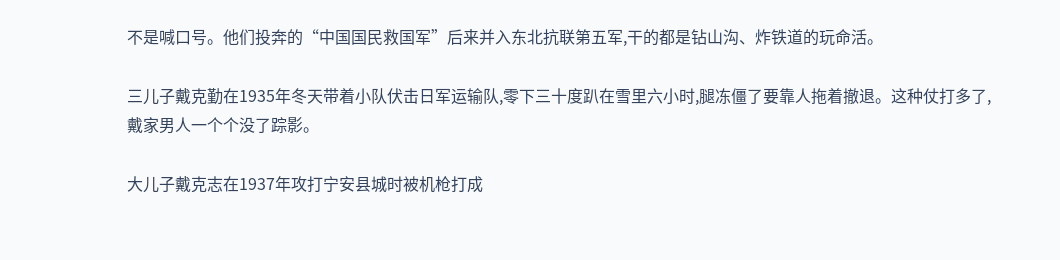不是喊口号。他们投奔的“中国国民救国军”后来并入东北抗联第五军,干的都是钻山沟、炸铁道的玩命活。

三儿子戴克勤在1935年冬天带着小队伏击日军运输队,零下三十度趴在雪里六小时,腿冻僵了要靠人拖着撤退。这种仗打多了,戴家男人一个个没了踪影。

大儿子戴克志在1937年攻打宁安县城时被机枪打成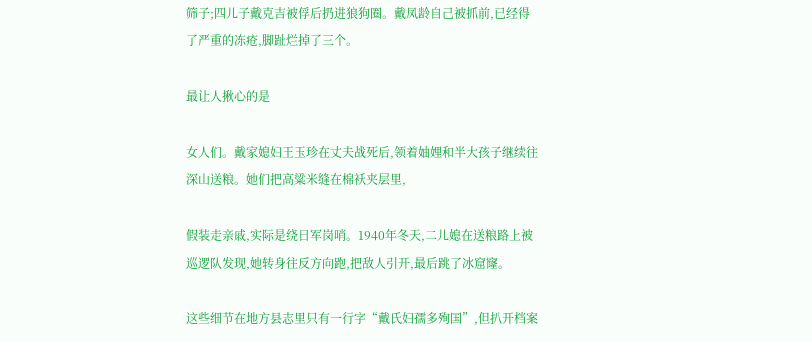筛子;四儿子戴克吉被俘后扔进狼狗圈。戴凤龄自己被抓前,已经得了严重的冻疮,脚趾烂掉了三个。

最让人揪心的是

女人们。戴家媳妇王玉珍在丈夫战死后,领着妯娌和半大孩子继续往深山送粮。她们把高粱米缝在棉袄夹层里,

假装走亲戚,实际是绕日军岗哨。1940年冬天,二儿媳在送粮路上被巡逻队发现,她转身往反方向跑,把敌人引开,最后跳了冰窟窿。

这些细节在地方县志里只有一行字“戴氏妇孺多殉国”,但扒开档案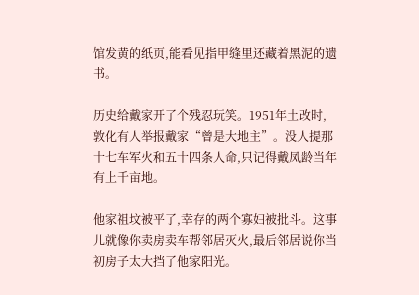馆发黄的纸页,能看见指甲缝里还藏着黑泥的遗书。

历史给戴家开了个残忍玩笑。1951年土改时,敦化有人举报戴家“曾是大地主”。没人提那十七车军火和五十四条人命,只记得戴凤龄当年有上千亩地。

他家祖坟被平了,幸存的两个寡妇被批斗。这事儿就像你卖房卖车帮邻居灭火,最后邻居说你当初房子太大挡了他家阳光。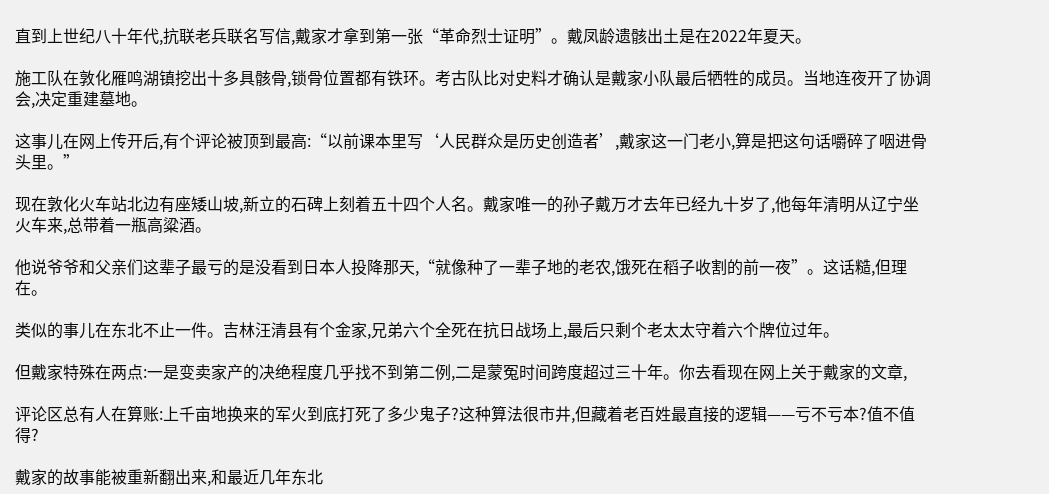直到上世纪八十年代,抗联老兵联名写信,戴家才拿到第一张“革命烈士证明”。戴凤龄遗骸出土是在2022年夏天。

施工队在敦化雁鸣湖镇挖出十多具骸骨,锁骨位置都有铁环。考古队比对史料才确认是戴家小队最后牺牲的成员。当地连夜开了协调会,决定重建墓地。

这事儿在网上传开后,有个评论被顶到最高:“以前课本里写‘人民群众是历史创造者’,戴家这一门老小,算是把这句话嚼碎了咽进骨头里。”

现在敦化火车站北边有座矮山坡,新立的石碑上刻着五十四个人名。戴家唯一的孙子戴万才去年已经九十岁了,他每年清明从辽宁坐火车来,总带着一瓶高粱酒。

他说爷爷和父亲们这辈子最亏的是没看到日本人投降那天,“就像种了一辈子地的老农,饿死在稻子收割的前一夜”。这话糙,但理在。

类似的事儿在东北不止一件。吉林汪清县有个金家,兄弟六个全死在抗日战场上,最后只剩个老太太守着六个牌位过年。

但戴家特殊在两点:一是变卖家产的决绝程度几乎找不到第二例,二是蒙冤时间跨度超过三十年。你去看现在网上关于戴家的文章,

评论区总有人在算账:上千亩地换来的军火到底打死了多少鬼子?这种算法很市井,但藏着老百姓最直接的逻辑——亏不亏本?值不值得?

戴家的故事能被重新翻出来,和最近几年东北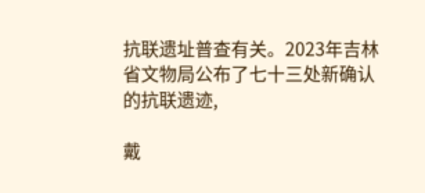抗联遗址普查有关。2023年吉林省文物局公布了七十三处新确认的抗联遗迹,

戴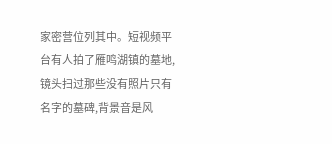家密营位列其中。短视频平台有人拍了雁鸣湖镇的墓地,镜头扫过那些没有照片只有名字的墓碑,背景音是风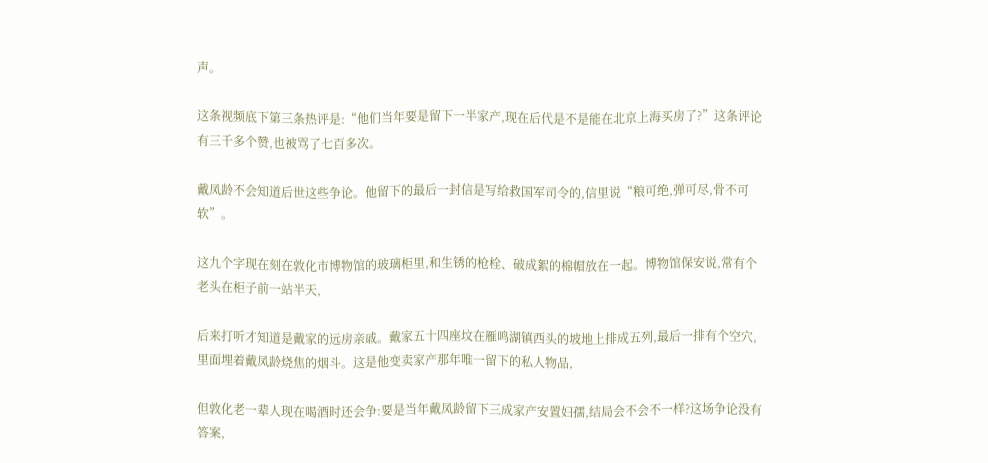声。

这条视频底下第三条热评是:“他们当年要是留下一半家产,现在后代是不是能在北京上海买房了?”这条评论有三千多个赞,也被骂了七百多次。

戴凤龄不会知道后世这些争论。他留下的最后一封信是写给救国军司令的,信里说“粮可绝,弹可尽,骨不可软”。

这九个字现在刻在敦化市博物馆的玻璃柜里,和生锈的枪栓、破成絮的棉帽放在一起。博物馆保安说,常有个老头在柜子前一站半天,

后来打听才知道是戴家的远房亲戚。戴家五十四座坟在雁鸣湖镇西头的坡地上排成五列,最后一排有个空穴,里面埋着戴凤龄烧焦的烟斗。这是他变卖家产那年唯一留下的私人物品,

但敦化老一辈人现在喝酒时还会争:要是当年戴凤龄留下三成家产安置妇孺,结局会不会不一样?这场争论没有答案,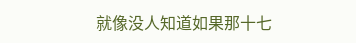就像没人知道如果那十七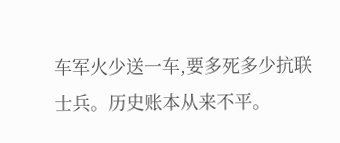车军火少送一车,要多死多少抗联士兵。历史账本从来不平。